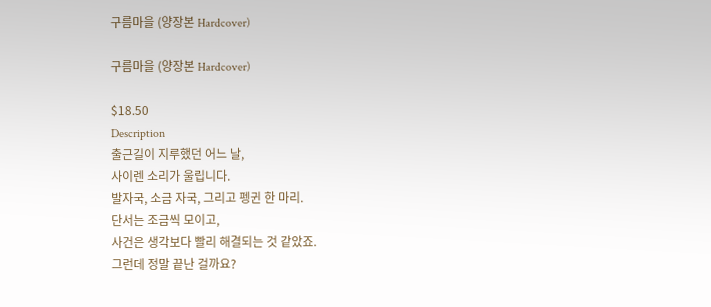구름마을 (양장본 Hardcover)

구름마을 (양장본 Hardcover)

$18.50
Description
출근길이 지루했던 어느 날,
사이렌 소리가 울립니다.
발자국, 소금 자국, 그리고 펭귄 한 마리.
단서는 조금씩 모이고,
사건은 생각보다 빨리 해결되는 것 같았죠.
그런데 정말 끝난 걸까요?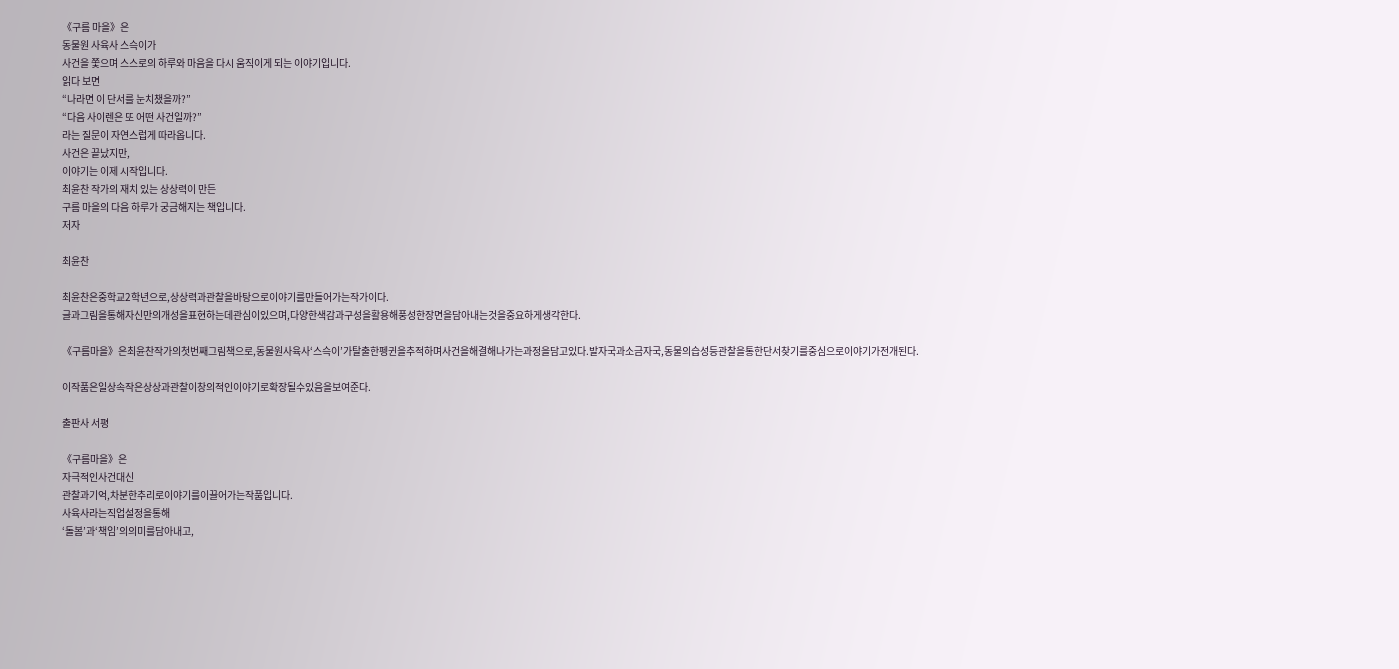《구름 마을》은
동물원 사육사 스슥이가
사건을 쫓으며 스스로의 하루와 마음을 다시 움직이게 되는 이야기입니다.
읽다 보면
“나라면 이 단서를 눈치챘을까?”
“다음 사이렌은 또 어떤 사건일까?”
라는 질문이 자연스럽게 따라옵니다.
사건은 끝났지만,
이야기는 이제 시작입니다.
최윤찬 작가의 재치 있는 상상력이 만든
구름 마을의 다음 하루가 궁금해지는 책입니다.
저자

최윤찬

최윤찬은중학교2학년으로,상상력과관찰을바탕으로이야기를만들어가는작가이다.
글과그림을통해자신만의개성을표현하는데관심이있으며,다양한색감과구성을활용해풍성한장면을담아내는것을중요하게생각한다.

《구름마을》은최윤찬작가의첫번째그림책으로,동물원사육사‘스슥이’가탈출한펭귄을추적하며사건을해결해나가는과정을담고있다.발자국과소금자국,동물의습성등관찰을통한단서찾기를중심으로이야기가전개된다.

이작품은일상속작은상상과관찰이창의적인이야기로확장될수있음을보여준다.

출판사 서평

《구름마을》은
자극적인사건대신
관찰과기억,차분한추리로이야기를이끌어가는작품입니다.
사육사라는직업설정을통해
‘돌봄’과‘책임’의의미를담아내고,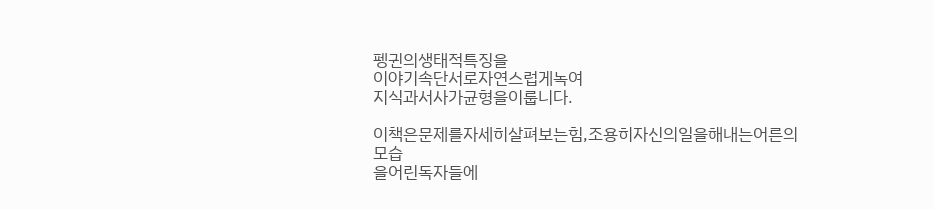펭귄의생태적특징을
이야기속단서로자연스럽게녹여
지식과서사가균형을이룹니다.

이책은문제를자세히살펴보는힘,조용히자신의일을해내는어른의모습
을어린독자들에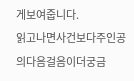게보여줍니다.
읽고나면사건보다주인공의다음걸음이더궁금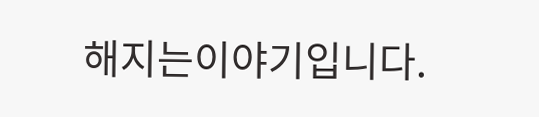해지는이야기입니다.